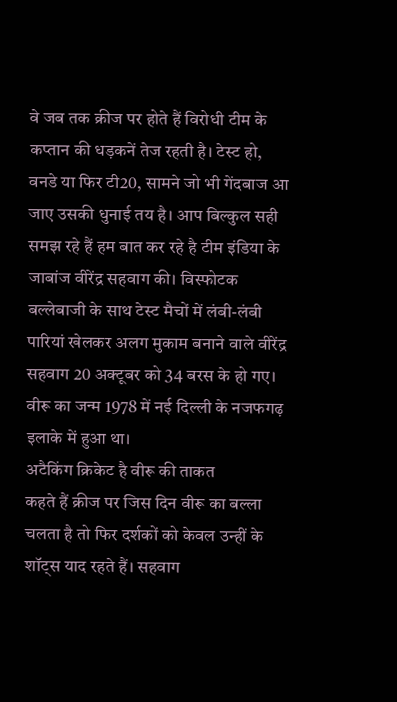वे जब तक क्रीज पर होते हैं विरोधी टीम के कप्तान की धड़कनें तेज रहती है। टेस्ट हो, वनडे या फिर टी20, सामने जो भी गेंदबाज आ जाए उसकी धुनाई तय है। आप बिल्कुल सही समझ रहे हैं हम बात कर रहे है टीम इंडिया के जाबांज वीरेंद्र सहवाग की। विस्फोटक बल्लेबाजी के साथ टेस्ट मैचों में लंबी-लंबी पारियां खेलकर अलग मुकाम बनाने वाले वीरेंद्र सहवाग 20 अक्टूबर को 34 बरस के हो गए। वीरू का जन्म 1978 में नई दिल्ली के नजफगढ़ इलाके में हुआ था।
अटैकिंग क्रिकेट है वीरू की ताकत
कहते हैं क्रीज पर जिस दिन वीरू का बल्ला चलता है तो फिर दर्शकों को केवल उन्हीं के शॉट्स याद रहते हैं। सहवाग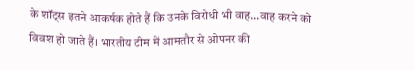के शॉट्स इतने आकर्षक होते हैं कि उनके विरोधी भी वाह...वाह करने को विवश हो जाते हैं। भारतीय टीम में आमतौर से ओपनर की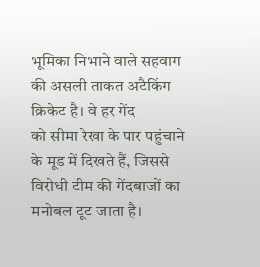भूमिका निभाने वाले सहवाग की असली ताकत अटैकिंग क्रिकेट है। वे हर गेंद
को सीमा रेखा के पार पहुंचाने के मूड में दिखते हैं, जिससे विरोधी टीम की गेंदबाजों का मनोबल टूट जाता है।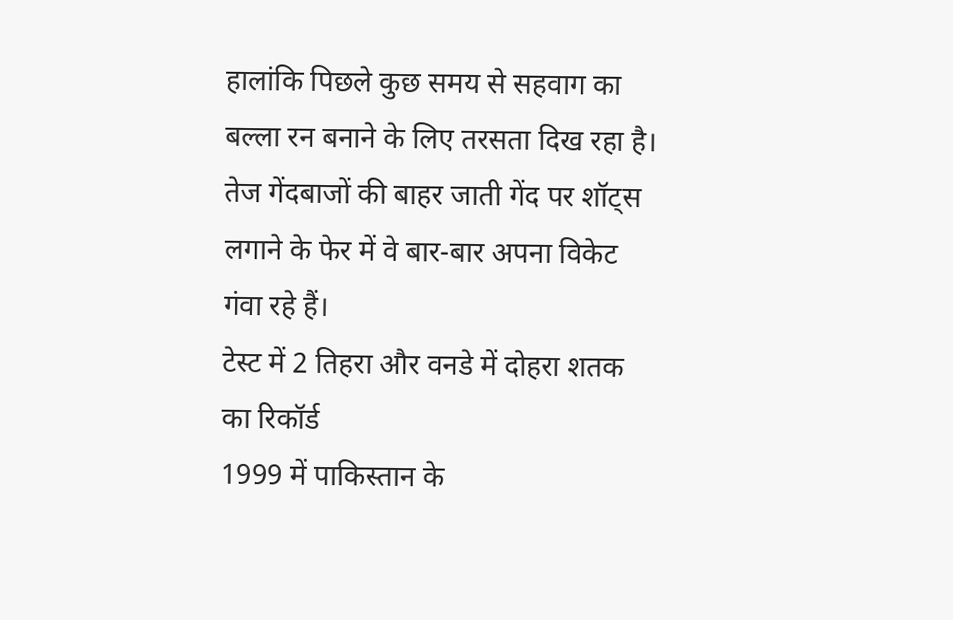हालांकि पिछले कुछ समय से सहवाग का बल्ला रन बनाने के लिए तरसता दिख रहा है। तेज गेंदबाजों की बाहर जाती गेंद पर शॉट्स लगाने के फेर में वे बार-बार अपना विकेट गंवा रहे हैं।
टेस्ट में 2 तिहरा और वनडे में दोहरा शतक का रिकॉर्ड
1999 में पाकिस्तान के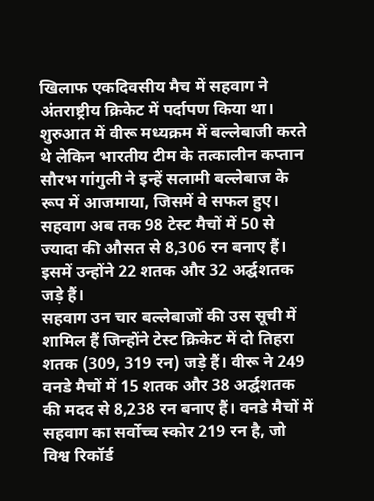खिलाफ एकदिवसीय मैच में सहवाग ने अंतराष्ट्रीय क्रिकेट में पर्दापण किया था। शुरुआत में वीरू मध्यक्रम में बल्लेबाजी करते थे लेकिन भारतीय टीम के तत्कालीन कप्तान सौरभ गांगुली ने इन्हें सलामी बल्लेबाज के रूप में आजमाया, जिसमें वे सफल हुए। सहवाग अब तक 98 टेस्ट मैचों में 50 से ज्यादा की औसत से 8,306 रन बनाए हैं। इसमें उन्होंने 22 शतक और 32 अर्द्घशतक जड़े हैं।
सहवाग उन चार बल्लेबाजों की उस सूची में शामिल हैं जिन्होंने टेस्ट क्रिकेट में दो तिहरा शतक (309, 319 रन) जड़े हैं। वीरू ने 249 वनडे मैचों में 15 शतक और 38 अर्द्घशतक की मदद से 8,238 रन बनाए हैं। वनडे मैचों में सहवाग का सर्वोच्च स्कोर 219 रन है, जो विश्व रिकॉर्ड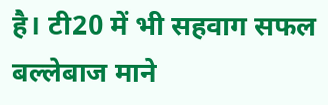है। टी20 में भी सहवाग सफल बल्लेबाज माने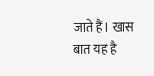जाते हैं। खास बात यह है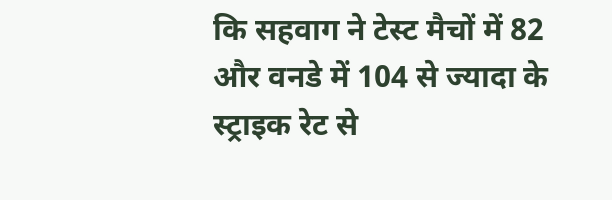कि सहवाग ने टेस्ट मैचों में 82 और वनडे में 104 से ज्यादा के स्ट्राइक रेट से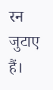रन जुटाए हैं।